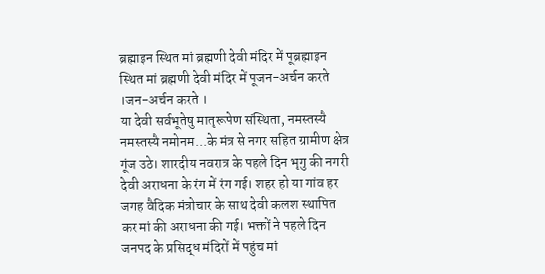ब्रह्माइन स्थित मां ब्रह्मणी देवी मंदिर में पूब्रह्माइन स्थित मां ब्रह्मणी देवी मंदिर में पूजन-अर्चन करते ।जन-अर्चन करते ।
या देवी सर्वभूतेषु मातृरूपेण संस्थिता, नमस्तस्यै नमस्तस्यै नमोनम...के मंत्र से नगर सहित ग्रामीण क्षेत्र गूंज उठे। शारदीय नवरात्र के पहले दिन भृगु की नगरी देवी अराधना के रंग में रंग गई। शहर हो या गांव हर जगह वैदिक मंत्रोचार के साथ देवी कलश स्थापित कर मां की अराधना की गई। भक्तों ने पहले दिन जनपद के प्रसिद्ध मंदिरों में पहुंच मां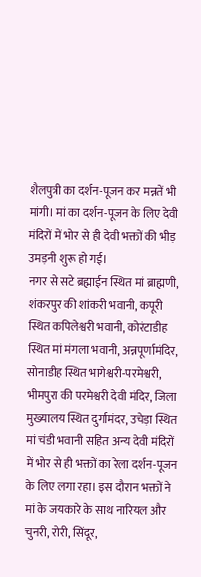शैलपुत्री का दर्शन-पूजन कर मन्नतें भी मांगी। मां का दर्शन-पूजन के लिए देवी मंदिरों में भोर से ही देवी भक्तों की भीड़ उमड़नी शुरू हो गई।
नगर से सटे ब्रह्माईन स्थित मां ब्राह्मणी, शंकरपुर की शांकरी भवानी, कपूरी स्थित कपिलेश्वरी भवानी, कोरंटाडीह स्थित मां मंगला भवानी, अन्नपूर्णामंदिर, सोनाडीह स्थित भागेश्वरी-परमेश्वरी, भीमपुरा की परमेश्वरी देवी मंदिर, जिला मुख्यालय स्थित दुर्गामंदर, उचेड़ा स्थित मां चंडी भवानी सहित अन्य देवी मंदिरों में भोर से ही भक्तों का रेला दर्शन-पूजन के लिए लगा रहा। इस दौरान भक्तों ने मां के जयकारे के साथ नारियल और चुनरी, रोरी, सिंदूर,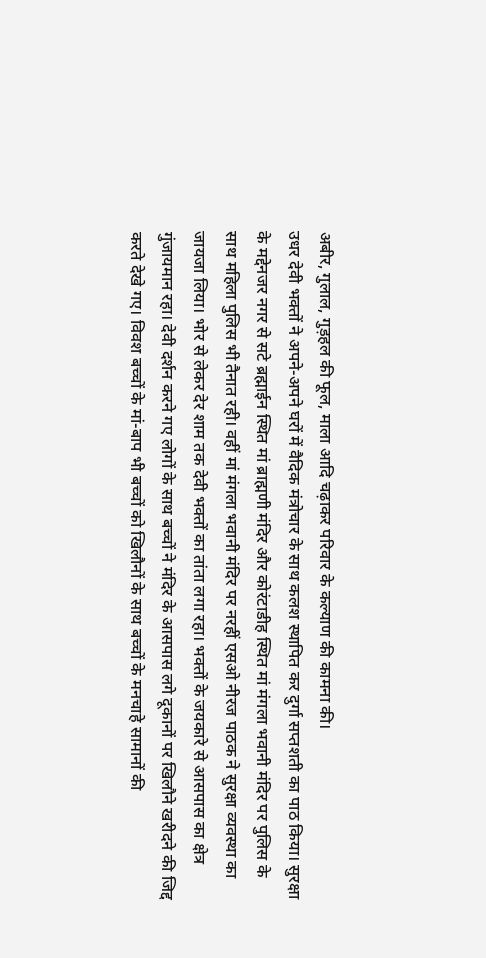अबीर, गुलाल, गुड़हल की फूल, माला आदि चढ़ाकर परिवार के कल्याण की कामना की।
उधर देवी भक्तों ने अपने-अपने घरों में वैदिक मंत्रोचार के साथ कलश स्थापित कर दुर्गा सप्तशती का पाठ किया। सुरक्षा के मद्देनजर नगर से सटे ब्रह्माईन स्थित मां ब्राह्मणी मंदिर और कोरंटाडीह स्थित मां मंगला भवानी मंदिर पर पुलिस के साथ महिला पुलिस भी तैनात रही। वहीं मां मंगला भवानी मंदिर पर नरहीं एसओ नीरज पाठक ने सुरक्षा व्यवस्था का जायजा लिया। भोर से लेकर देर शाम तक देवी भक्तों का तांता लगा रहा। भक्तों के जयकारे से आसपास का क्षेत्र गुंजायमान रहा। देवी दर्शन करने गए लोगों के साथ बच्चों ने मंदिर के आसपास लगे दूकानों पर खिलौने खरीदने की जिद्द करते देखे गए। विवश बच्चों के मां-बाप भी बच्चों को खिलौनों के साथ बच्चों के मनचाहे सामानों की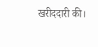खरीददारी की।